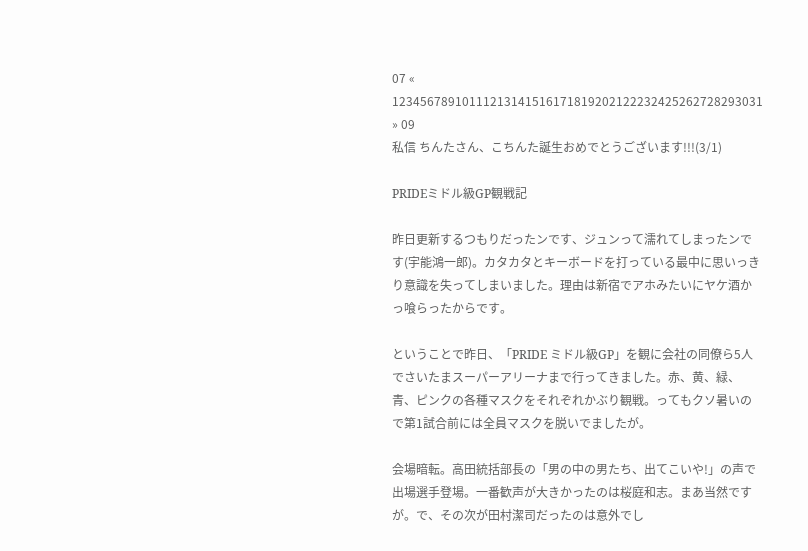07 «  12345678910111213141516171819202122232425262728293031 » 09
私信 ちんたさん、こちんた誕生おめでとうございます!!!(3/1)

PRIDEミドル級GP観戦記

昨日更新するつもりだったンです、ジュンって濡れてしまったンです(宇能鴻一郎)。カタカタとキーボードを打っている最中に思いっきり意識を失ってしまいました。理由は新宿でアホみたいにヤケ酒かっ喰らったからです。

ということで昨日、「PRIDE ミドル級GP」を観に会社の同僚ら5人でさいたまスーパーアリーナまで行ってきました。赤、黄、緑、青、ピンクの各種マスクをそれぞれかぶり観戦。ってもクソ暑いので第1試合前には全員マスクを脱いでましたが。

会場暗転。高田統括部長の「男の中の男たち、出てこいや!」の声で出場選手登場。一番歓声が大きかったのは桜庭和志。まあ当然ですが。で、その次が田村潔司だったのは意外でし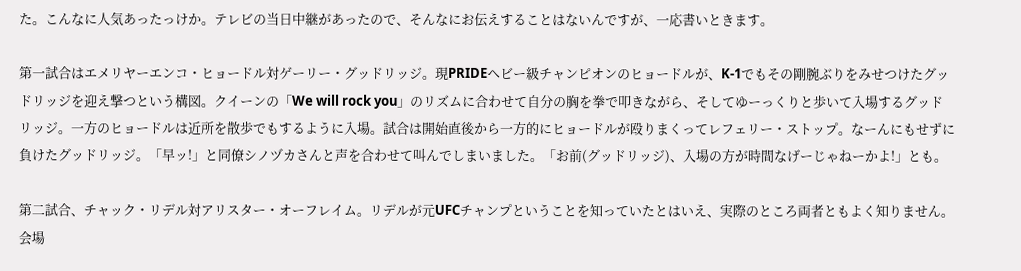た。こんなに人気あったっけか。テレビの当日中継があったので、そんなにお伝えすることはないんですが、一応書いときます。

第一試合はエメリヤーエンコ・ヒョードル対ゲーリー・グッドリッジ。現PRIDEヘビー級チャンピオンのヒョードルが、K-1でもその剛腕ぶりをみせつけたグッドリッジを迎え撃つという構図。クイーンの「We will rock you」のリズムに合わせて自分の胸を拳で叩きながら、そしてゆーっくりと歩いて入場するグッドリッジ。一方のヒョードルは近所を散歩でもするように入場。試合は開始直後から一方的にヒョードルが殴りまくってレフェリー・ストップ。なーんにもせずに負けたグッドリッジ。「早ッ!」と同僚シノヅカさんと声を合わせて叫んでしまいました。「お前(グッドリッジ)、入場の方が時間なげーじゃねーかよ!」とも。

第二試合、チャック・リデル対アリスター・オーフレイム。リデルが元UFCチャンプということを知っていたとはいえ、実際のところ両者ともよく知りません。会場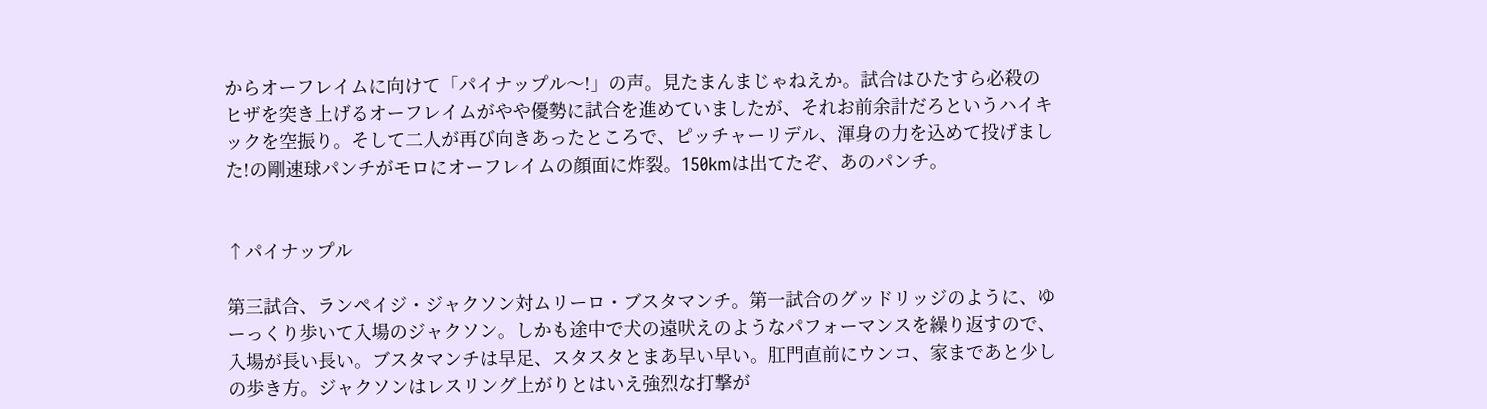からオーフレイムに向けて「パイナップル〜!」の声。見たまんまじゃねえか。試合はひたすら必殺のヒザを突き上げるオーフレイムがやや優勢に試合を進めていましたが、それお前余計だろというハイキックを空振り。そして二人が再び向きあったところで、ピッチャーリデル、渾身の力を込めて投げました!の剛速球パンチがモロにオーフレイムの顔面に炸裂。150kmは出てたぞ、あのパンチ。


↑パイナップル

第三試合、ランペイジ・ジャクソン対ムリーロ・ブスタマンチ。第一試合のグッドリッジのように、ゆーっくり歩いて入場のジャクソン。しかも途中で犬の遠吠えのようなパフォーマンスを繰り返すので、入場が長い長い。ブスタマンチは早足、スタスタとまあ早い早い。肛門直前にウンコ、家まであと少しの歩き方。ジャクソンはレスリング上がりとはいえ強烈な打撃が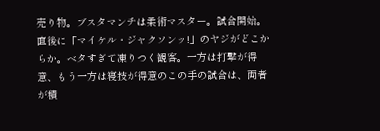売り物。ブスタマンチは柔術マスター。試合開始。直後に「マイケル・ジャクソンッ!」のヤジがどこからか。ベタすぎて凍りつく観客。一方は打撃が得意、もう一方は寝技が得意のこの手の試合は、両者が積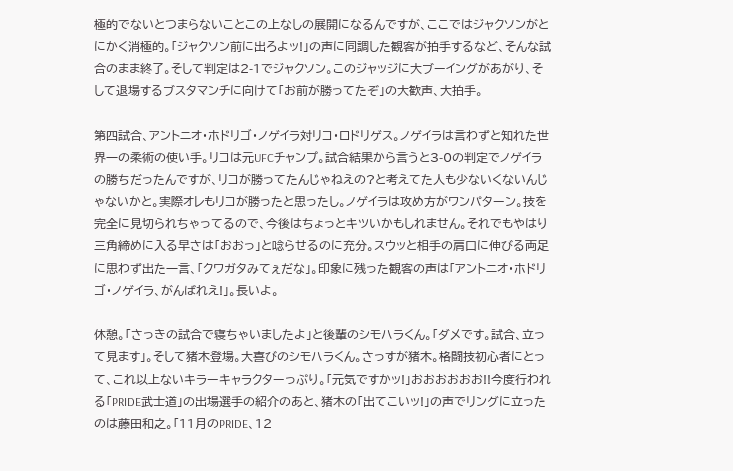極的でないとつまらないことこの上なしの展開になるんですが、ここではジャクソンがとにかく消極的。「ジャクソン前に出ろよッ!」の声に同調した観客が拍手するなど、そんな試合のまま終了。そして判定は2-1でジャクソン。このジャッジに大ブーイングがあがり、そして退場するブスタマンチに向けて「お前が勝ってたぞ」の大歓声、大拍手。

第四試合、アントニオ・ホドリゴ・ノゲイラ対リコ・ロドリゲス。ノゲイラは言わずと知れた世界一の柔術の使い手。リコは元UFCチャンプ。試合結果から言うと3-0の判定でノゲイラの勝ちだったんですが、リコが勝ってたんじゃねえの?と考えてた人も少ないくないんじゃないかと。実際オレもリコが勝ったと思ったし。ノゲイラは攻め方がワンパターン。技を完全に見切られちゃってるので、今後はちょっとキツいかもしれません。それでもやはり三角締めに入る早さは「おおっ」と唸らせるのに充分。スウッと相手の肩口に伸びる両足に思わず出た一言、「クワガタみてぇだな」。印象に残った観客の声は「アントニオ・ホドリゴ・ノゲイラ、がんばれえ!」。長いよ。

休憩。「さっきの試合で寝ちゃいましたよ」と後輩のシモハラくん。「ダメです。試合、立って見ます」。そして猪木登場。大喜びのシモハラくん。さっすが猪木。格闘技初心者にとって、これ以上ないキラーキャラクターっぷり。「元気ですかッ!」おおおおおお!!今度行われる「PRIDE武士道」の出場選手の紹介のあと、猪木の「出てこいッ!」の声でリングに立ったのは藤田和之。「11月のPRIDE、12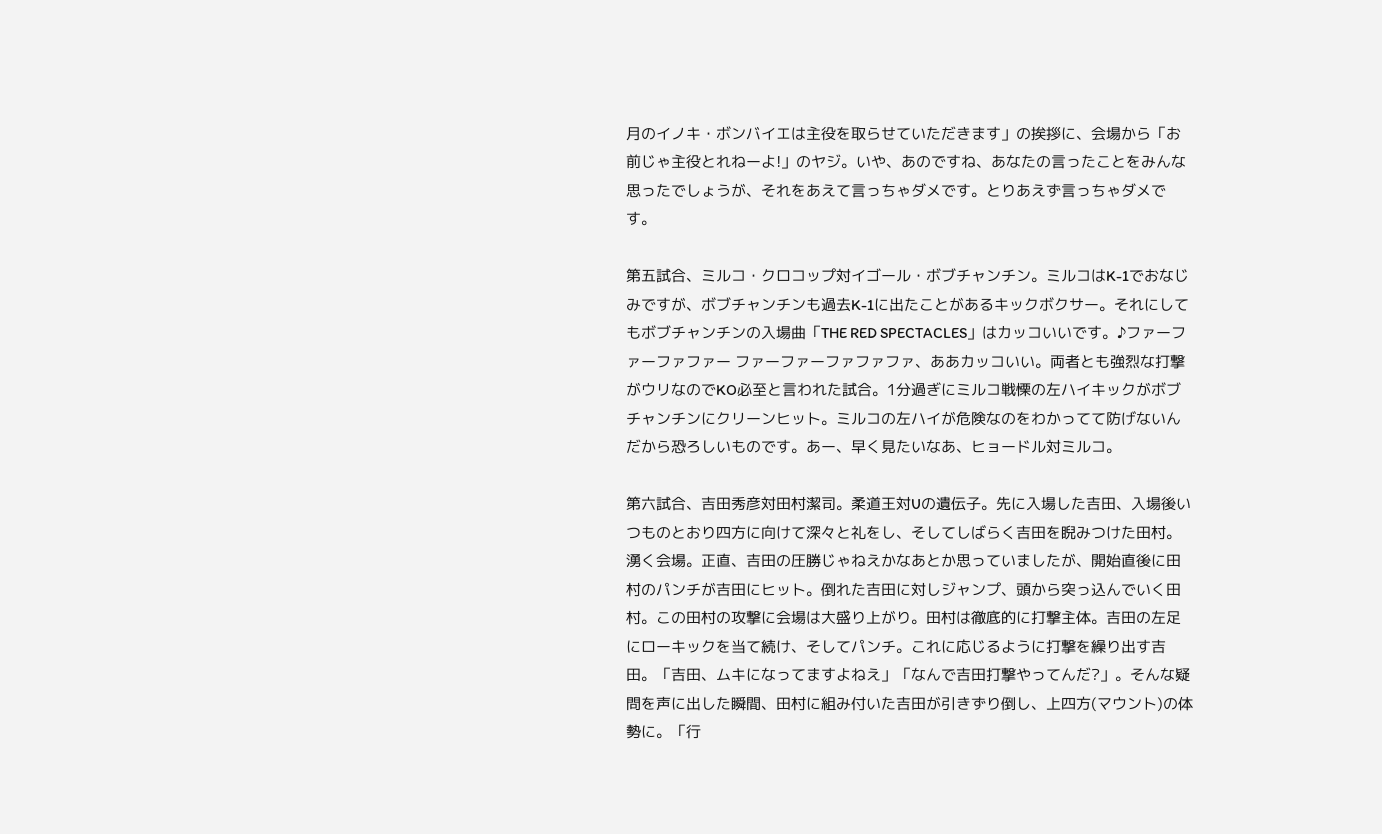月のイノキ・ボンバイエは主役を取らせていただきます」の挨拶に、会場から「お前じゃ主役とれねーよ!」のヤジ。いや、あのですね、あなたの言ったことをみんな思ったでしょうが、それをあえて言っちゃダメです。とりあえず言っちゃダメです。

第五試合、ミルコ・クロコップ対イゴール・ボブチャンチン。ミルコはK-1でおなじみですが、ボブチャンチンも過去K-1に出たことがあるキックボクサー。それにしてもボブチャンチンの入場曲「THE RED SPECTACLES」はカッコいいです。♪ファーファーファファー ファーファーファファファ、ああカッコいい。両者とも強烈な打撃がウリなのでKO必至と言われた試合。1分過ぎにミルコ戦慄の左ハイキックがボブチャンチンにクリーンヒット。ミルコの左ハイが危険なのをわかってて防げないんだから恐ろしいものです。あー、早く見たいなあ、ヒョードル対ミルコ。

第六試合、吉田秀彦対田村潔司。柔道王対Uの遺伝子。先に入場した吉田、入場後いつものとおり四方に向けて深々と礼をし、そしてしばらく吉田を睨みつけた田村。湧く会場。正直、吉田の圧勝じゃねえかなあとか思っていましたが、開始直後に田村のパンチが吉田にヒット。倒れた吉田に対しジャンプ、頭から突っ込んでいく田村。この田村の攻撃に会場は大盛り上がり。田村は徹底的に打撃主体。吉田の左足にローキックを当て続け、そしてパンチ。これに応じるように打撃を繰り出す吉田。「吉田、ムキになってますよねえ」「なんで吉田打撃やってんだ?」。そんな疑問を声に出した瞬間、田村に組み付いた吉田が引きずり倒し、上四方(マウント)の体勢に。「行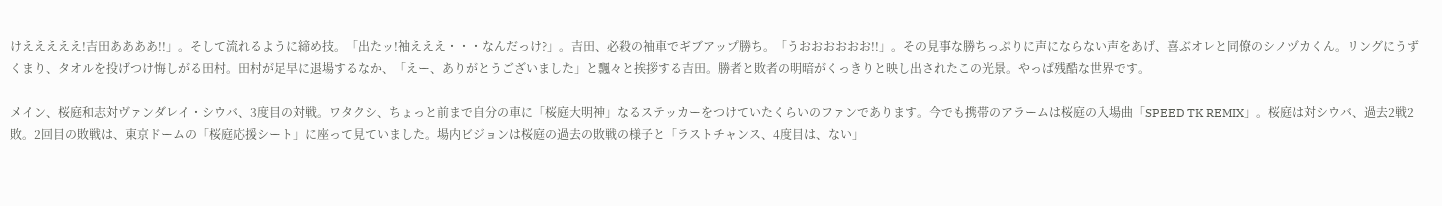けえええええ!吉田ああああ!!」。そして流れるように締め技。「出たッ!袖えええ・・・なんだっけ?」。吉田、必殺の袖車でギブアップ勝ち。「うおおおおおお!!」。その見事な勝ちっぷりに声にならない声をあげ、喜ぶオレと同僚のシノヅカくん。リングにうずくまり、タオルを投げつけ悔しがる田村。田村が足早に退場するなか、「えー、ありがとうございました」と飄々と挨拶する吉田。勝者と敗者の明暗がくっきりと映し出されたこの光景。やっぱ残酷な世界です。

メイン、桜庭和志対ヴァンダレイ・シウバ、3度目の対戦。ワタクシ、ちょっと前まで自分の車に「桜庭大明神」なるステッカーをつけていたくらいのファンであります。今でも携帯のアラームは桜庭の入場曲「SPEED TK REMIX」。桜庭は対シウバ、過去2戦2敗。2回目の敗戦は、東京ドームの「桜庭応援シート」に座って見ていました。場内ビジョンは桜庭の過去の敗戦の様子と「ラストチャンス、4度目は、ない」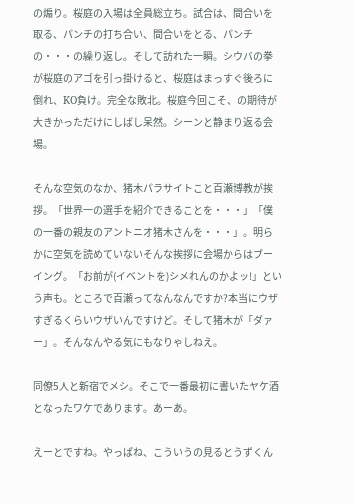の煽り。桜庭の入場は全員総立ち。試合は、間合いを取る、パンチの打ち合い、間合いをとる、パンチの・・・の繰り返し。そして訪れた一瞬。シウバの拳が桜庭のアゴを引っ掛けると、桜庭はまっすぐ後ろに倒れ、KO負け。完全な敗北。桜庭今回こそ、の期待が大きかっただけにしばし呆然。シーンと静まり返る会場。

そんな空気のなか、猪木パラサイトこと百瀬博教が挨拶。「世界一の選手を紹介できることを・・・」「僕の一番の親友のアントニオ猪木さんを・・・」。明らかに空気を読めていないそんな挨拶に会場からはブーイング。「お前が(イベントを)シメれんのかよッ!」という声も。ところで百瀬ってなんなんですか?本当にウザすぎるくらいウザいんですけど。そして猪木が「ダァー」。そんなんやる気にもなりゃしねえ。

同僚5人と新宿でメシ。そこで一番最初に書いたヤケ酒となったワケであります。あーあ。

えーとですね。やっぱね、こういうの見るとうずくん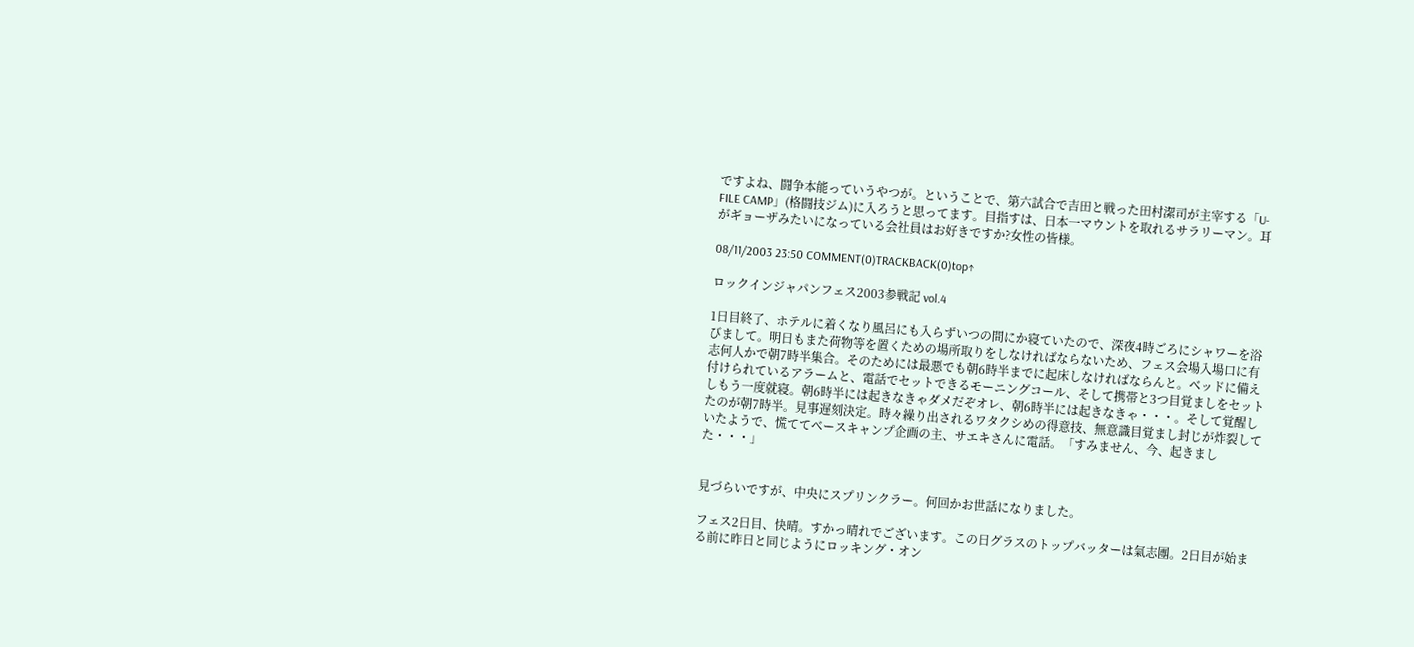ですよね、闘争本能っていうやつが。ということで、第六試合で吉田と戦った田村潔司が主宰する「U-FILE CAMP」(格闘技ジム)に入ろうと思ってます。目指すは、日本一マウントを取れるサラリーマン。耳がギョーザみたいになっている会社員はお好きですか?女性の皆様。

08/11/2003 23:50 COMMENT(0)TRACKBACK(0)top↑

ロックインジャパンフェス2003参戦記 vol.4

1日目終了、ホテルに着くなり風呂にも入らずいつの間にか寝ていたので、深夜4時ごろにシャワーを浴びまして。明日もまた荷物等を置くための場所取りをしなければならないため、フェス会場入場口に有志何人かで朝7時半集合。そのためには最悪でも朝6時半までに起床しなければならんと。ベッドに備え付けられているアラームと、電話でセットできるモーニングコール、そして携帯と3つ目覚ましをセットしもう一度就寝。朝6時半には起きなきゃダメだぞオレ、朝6時半には起きなきゃ・・・。そして覚醒したのが朝7時半。見事遅刻決定。時々繰り出されるワタクシめの得意技、無意識目覚まし封じが炸裂していたようで、慌ててベースキャンプ企画の主、サエキさんに電話。「すみません、今、起きました・・・」


見づらいですが、中央にスプリンクラー。何回かお世話になりました。

フェス2日目、快晴。すかっ晴れでございます。この日グラスのトップバッターは氣志團。2日目が始まる前に昨日と同じようにロッキング・オン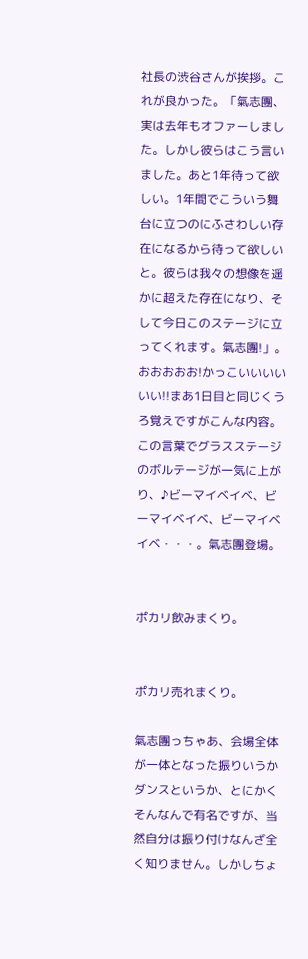社長の渋谷さんが挨拶。これが良かった。「氣志團、実は去年もオファーしました。しかし彼らはこう言いました。あと1年待って欲しい。1年間でこういう舞台に立つのにふさわしい存在になるから待って欲しいと。彼らは我々の想像を遥かに超えた存在になり、そして今日このステージに立ってくれます。氣志團!」。おおおおお!かっこいいいいいい!!まあ1日目と同じくうろ覚えですがこんな内容。この言葉でグラスステージのボルテージが一気に上がり、♪ビーマイベイベ、ビーマイベイベ、ビーマイベイベ・・・。氣志團登場。


ポカリ飲みまくり。


ポカリ売れまくり。

氣志團っちゃあ、会場全体が一体となった振りいうかダンスというか、とにかくそんなんで有名ですが、当然自分は振り付けなんざ全く知りません。しかしちょ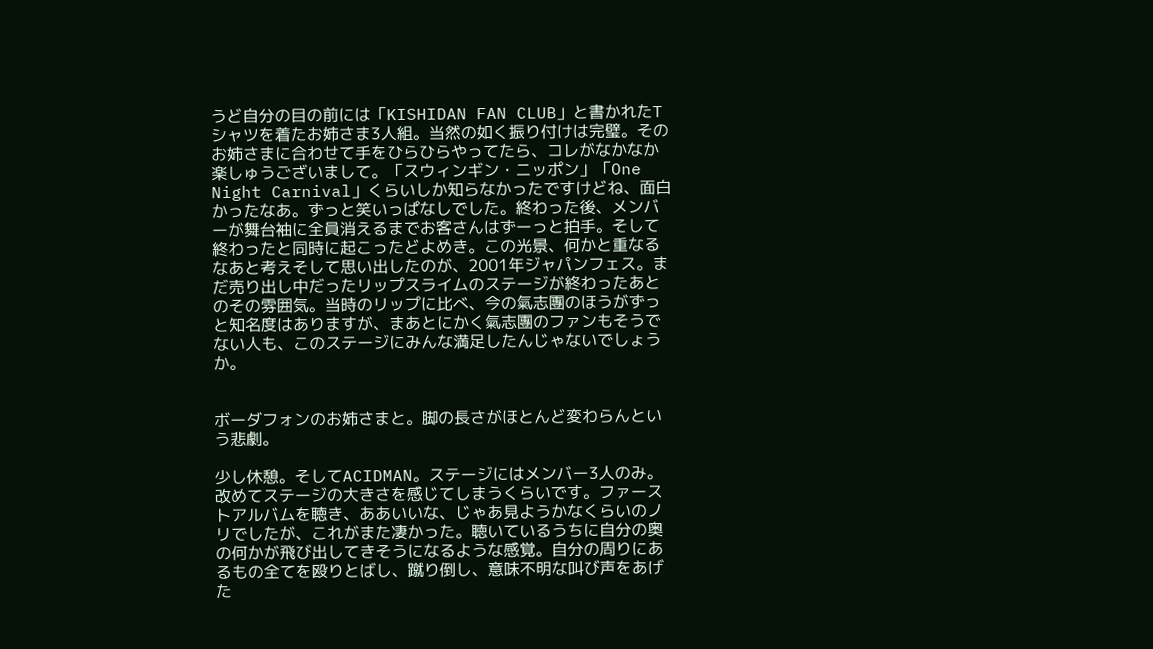うど自分の目の前には「KISHIDAN FAN CLUB」と書かれたTシャツを着たお姉さま3人組。当然の如く振り付けは完璧。そのお姉さまに合わせて手をひらひらやってたら、コレがなかなか楽しゅうございまして。「スウィンギン・ニッポン」「One Night Carnival」くらいしか知らなかったですけどね、面白かったなあ。ずっと笑いっぱなしでした。終わった後、メンバーが舞台袖に全員消えるまでお客さんはずーっと拍手。そして終わったと同時に起こったどよめき。この光景、何かと重なるなあと考えそして思い出したのが、2001年ジャパンフェス。まだ売り出し中だったリップスライムのステージが終わったあとのその雰囲気。当時のリップに比べ、今の氣志團のほうがずっと知名度はありますが、まあとにかく氣志團のファンもそうでない人も、このステージにみんな満足したんじゃないでしょうか。


ボーダフォンのお姉さまと。脚の長さがほとんど変わらんという悲劇。

少し休憩。そしてACIDMAN。ステージにはメンバー3人のみ。改めてステージの大きさを感じてしまうくらいです。ファーストアルバムを聴き、ああいいな、じゃあ見ようかなくらいのノリでしたが、これがまた凄かった。聴いているうちに自分の奥の何かが飛び出してきそうになるような感覚。自分の周りにあるもの全てを殴りとばし、蹴り倒し、意味不明な叫び声をあげた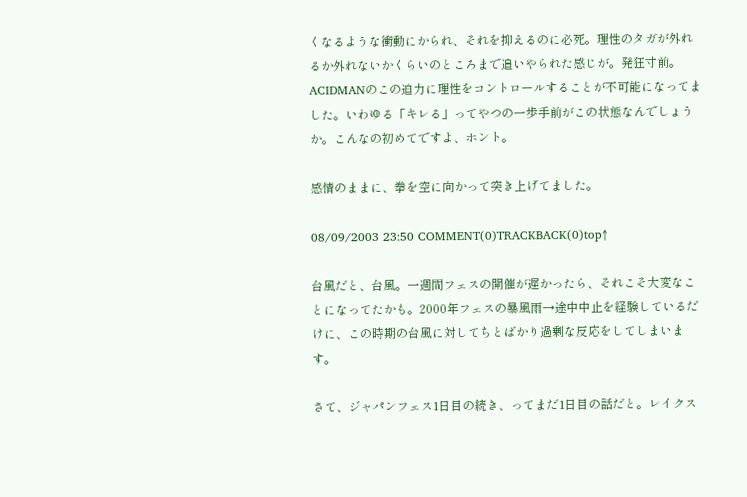くなるような衝動にかられ、それを抑えるのに必死。理性のタガが外れるか外れないかくらいのところまで追いやられた感じが。発狂寸前。ACIDMANのこの迫力に理性をコントロールすることが不可能になってました。いわゆる「キレる」ってやつの一歩手前がこの状態なんでしょうか。こんなの初めてですよ、ホント。

感情のままに、拳を空に向かって突き上げてました。

08/09/2003 23:50 COMMENT(0)TRACKBACK(0)top↑

台風だと、台風。一週間フェスの開催が遅かったら、それこそ大変なことになってたかも。2000年フェスの暴風雨→途中中止を経験しているだけに、この時期の台風に対してちとばかり過剰な反応をしてしまいます。

さて、ジャパンフェス1日目の続き、ってまだ1日目の話だと。レイクス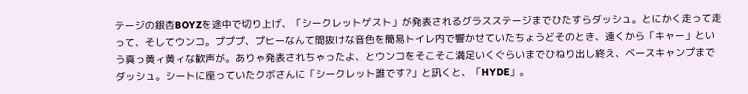テージの銀杏BOYZを途中で切り上げ、「シークレットゲスト」が発表されるグラスステージまでひたすらダッシュ。とにかく走って走って、そしてウンコ。プププ、プヒーなんて間抜けな音色を簡易トイレ内で響かせていたちょうどそのとき、遠くから「キャー」という真っ黄ィ黄ィな歓声が。ありゃ発表されちゃったよ、とウンコをそこそこ満足いくぐらいまでひねり出し終え、ベースキャンプまでダッシュ。シートに座っていたクボさんに「シークレット誰です?」と訊くと、「HYDE」。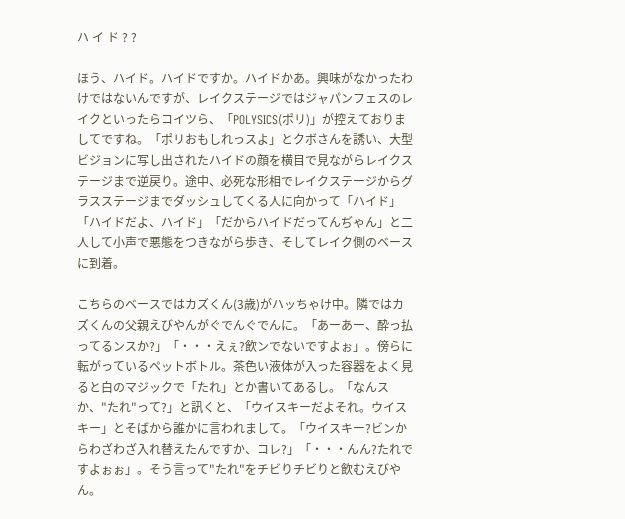ハ イ ド ? ?

ほう、ハイド。ハイドですか。ハイドかあ。興味がなかったわけではないんですが、レイクステージではジャパンフェスのレイクといったらコイツら、「POLYSICS(ポリ)」が控えておりましてですね。「ポリおもしれっスよ」とクボさんを誘い、大型ビジョンに写し出されたハイドの顔を横目で見ながらレイクステージまで逆戻り。途中、必死な形相でレイクステージからグラスステージまでダッシュしてくる人に向かって「ハイド」「ハイドだよ、ハイド」「だからハイドだってんぢゃん」と二人して小声で悪態をつきながら歩き、そしてレイク側のベースに到着。

こちらのベースではカズくん(3歳)がハッちゃけ中。隣ではカズくんの父親えびやんがぐでんぐでんに。「あーあー、酔っ払ってるンスか?」「・・・えぇ?飲ンでないですよぉ」。傍らに転がっているペットボトル。茶色い液体が入った容器をよく見ると白のマジックで「たれ」とか書いてあるし。「なんスか、"たれ"って?」と訊くと、「ウイスキーだよそれ。ウイスキー」とそばから誰かに言われまして。「ウイスキー?ビンからわざわざ入れ替えたんですか、コレ?」「・・・んん?たれですよぉぉ」。そう言って"たれ"をチビりチビりと飲むえびやん。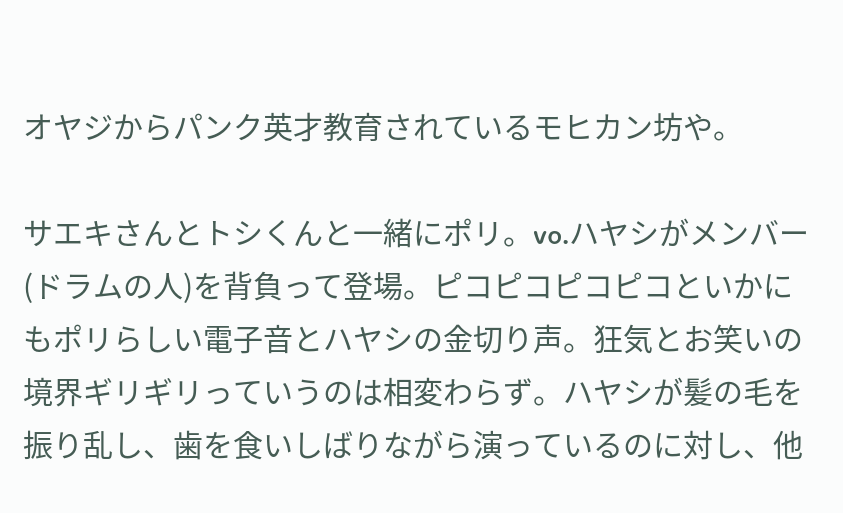オヤジからパンク英才教育されているモヒカン坊や。

サエキさんとトシくんと一緒にポリ。vo.ハヤシがメンバー(ドラムの人)を背負って登場。ピコピコピコピコといかにもポリらしい電子音とハヤシの金切り声。狂気とお笑いの境界ギリギリっていうのは相変わらず。ハヤシが髪の毛を振り乱し、歯を食いしばりながら演っているのに対し、他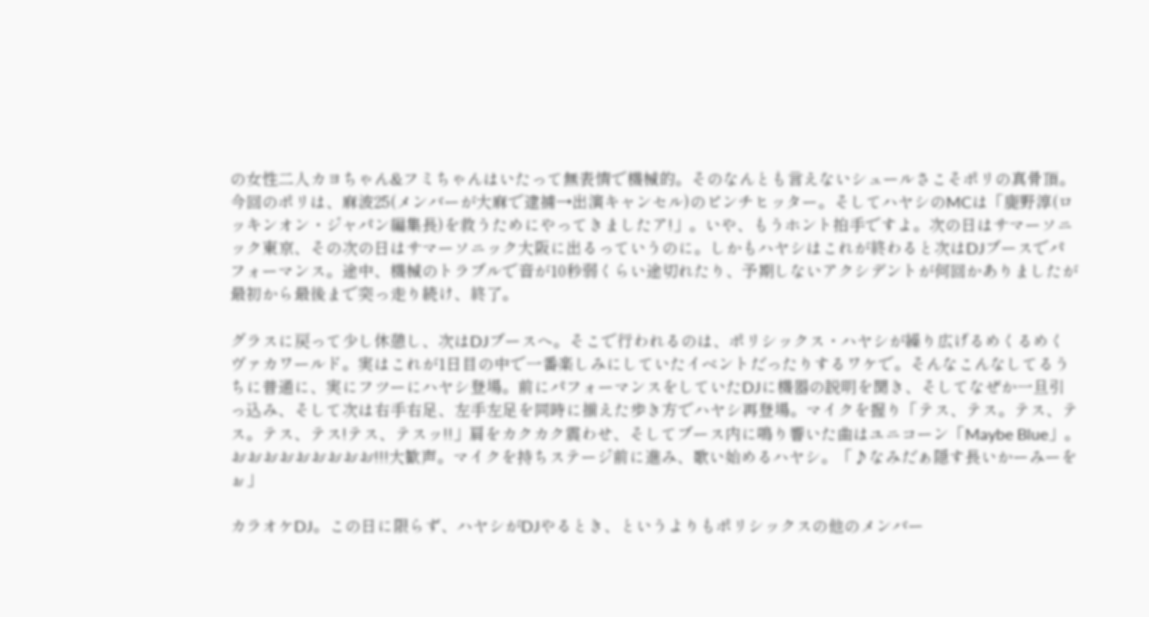の女性二人カヨちゃん&フミちゃんはいたって無表情で機械的。そのなんとも言えないシュールさこそポリの真骨頂。今回のポリは、麻波25(メンバーが大麻で逮捕→出演キャンセル)のピンチヒッター。そしてハヤシのMCは「鹿野淳(ロッキンオン・ジャパン編集長)を救うためにやってきましたア!」。いや、もうホント拍手ですよ。次の日はサマーソニック東京、その次の日はサマーソニック大阪に出るっていうのに。しかもハヤシはこれが終わると次はDJブースでパフォーマンス。途中、機械のトラブルで音が10秒弱くらい途切れたり、予期しないアクシデントが何回かありましたが最初から最後まで突っ走り続け、終了。

グラスに戻って少し休憩し、次はDJブースへ。そこで行われるのは、ポリシックス・ハヤシが繰り広げるめくるめくヴァカワールド。実はこれが1日目の中で一番楽しみにしていたイベントだったりするワケで。そんなこんなしてるうちに普通に、実にフツーにハヤシ登場。前にパフォーマンスをしていたDJに機器の説明を聞き、そしてなぜか一旦引っ込み、そして次は右手右足、左手左足を同時に揃えた歩き方でハヤシ再登場。マイクを握り「テス、テス。テス、テス。テス、テス!テス、テスッ!!」肩をカクカク震わせ、そしてブース内に鳴り響いた曲はユニコーン「Maybe Blue」。おおおおおおおおお!!!大歓声。マイクを持ちステージ前に進み、歌い始めるハヤシ。「♪なみだぁ隠す長いかーみーをぉ」

カラオケDJ。この日に限らず、ハヤシがDJやるとき、というよりもポリシックスの他のメンバー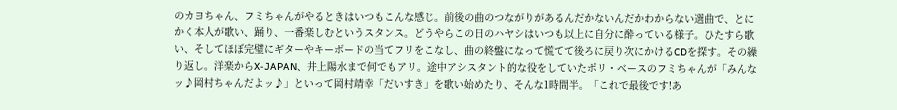のカヨちゃん、フミちゃんがやるときはいつもこんな感じ。前後の曲のつながりがあるんだかないんだかわからない選曲で、とにかく本人が歌い、踊り、一番楽しむというスタンス。どうやらこの日のハヤシはいつも以上に自分に酔っている様子。ひたすら歌い、そしてほぼ完璧にギターやキーボードの当てフリをこなし、曲の終盤になって慌てて後ろに戻り次にかけるCDを探す。その繰り返し。洋楽からX-JAPAN、井上陽水まで何でもアリ。途中アシスタント的な役をしていたポリ・ベースのフミちゃんが「みんなッ♪岡村ちゃんだよッ♪」といって岡村靖幸「だいすき」を歌い始めたり、そんな1時間半。「これで最後です!あ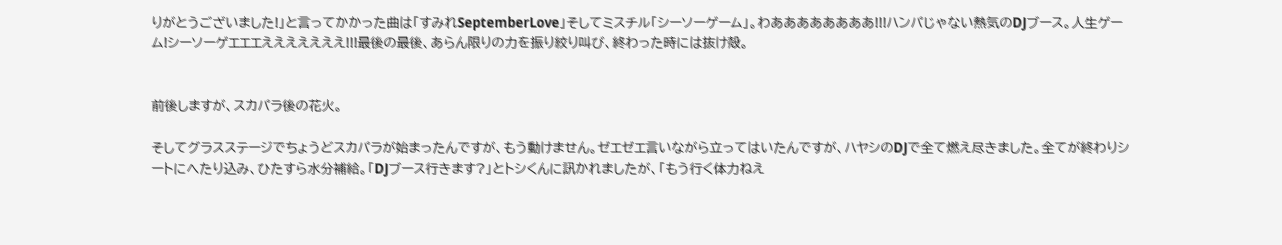りがとうございました!」と言ってかかった曲は「すみれSeptemberLove」そしてミスチル「シーソーゲーム」。わああああああああ!!!ハンパじゃない熱気のDJブース。人生ゲーム!シーソーゲエエエえええええええ!!!最後の最後、あらん限りの力を振り絞り叫び、終わった時には抜け殻。


前後しますが、スカパラ後の花火。

そしてグラスステージでちょうどスカパラが始まったんですが、もう動けません。ゼエゼエ言いながら立ってはいたんですが、ハヤシのDJで全て燃え尽きました。全てが終わりシートにへたり込み、ひたすら水分補給。「DJブース行きます?」とトシくんに訊かれましたが、「もう行く体力ねえ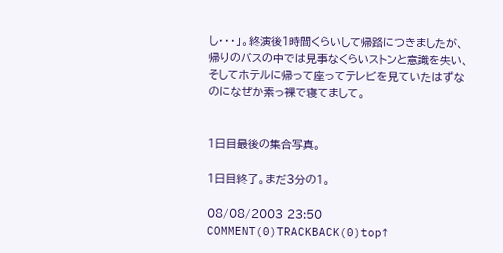し・・・」。終演後1時間くらいして帰路につきましたが、帰りのバスの中では見事なくらいストンと意識を失い、そしてホテルに帰って座ってテレビを見ていたはずなのになぜか素っ裸で寝てまして。


1日目最後の集合写真。

1日目終了。まだ3分の1。

08/08/2003 23:50 COMMENT(0)TRACKBACK(0)top↑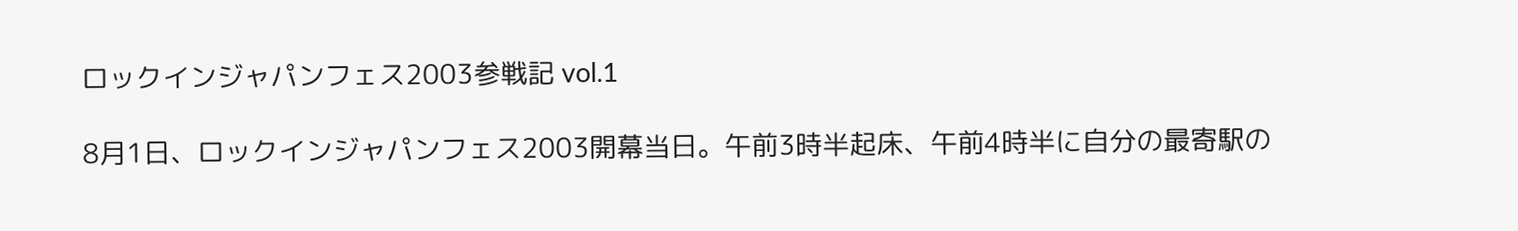ロックインジャパンフェス2003参戦記 vol.1

8月1日、ロックインジャパンフェス2003開幕当日。午前3時半起床、午前4時半に自分の最寄駅の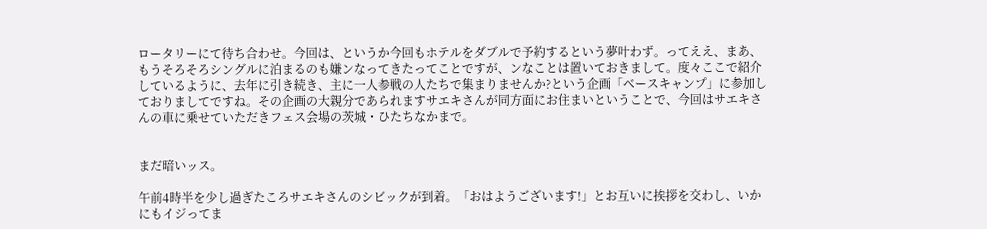ロータリーにて待ち合わせ。今回は、というか今回もホテルをダブルで予約するという夢叶わず。ってええ、まあ、もうそろそろシングルに泊まるのも嫌ンなってきたってことですが、ンなことは置いておきまして。度々ここで紹介しているように、去年に引き続き、主に一人参戦の人たちで集まりませんか?という企画「ベースキャンプ」に参加しておりましてですね。その企画の大親分であられますサエキさんが同方面にお住まいということで、今回はサエキさんの車に乗せていただきフェス会場の茨城・ひたちなかまで。


まだ暗いッス。

午前4時半を少し過ぎたころサエキさんのシビックが到着。「おはようございます!」とお互いに挨拶を交わし、いかにもイジってま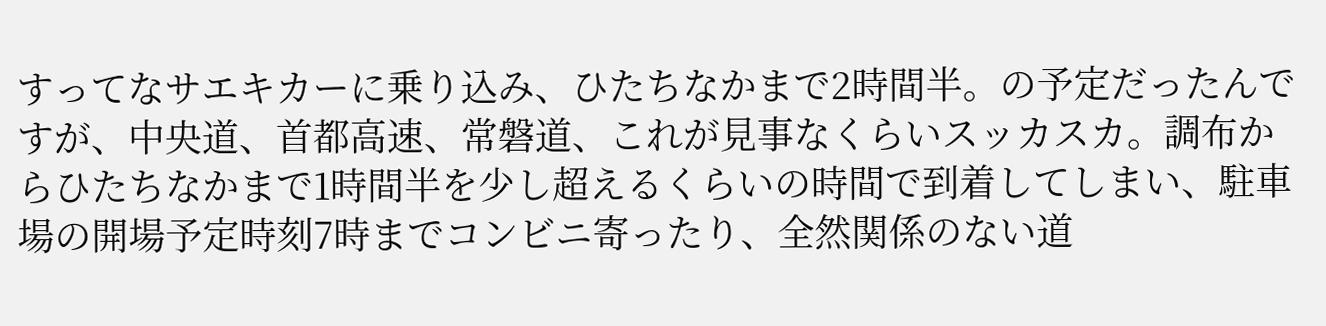すってなサエキカーに乗り込み、ひたちなかまで2時間半。の予定だったんですが、中央道、首都高速、常磐道、これが見事なくらいスッカスカ。調布からひたちなかまで1時間半を少し超えるくらいの時間で到着してしまい、駐車場の開場予定時刻7時までコンビニ寄ったり、全然関係のない道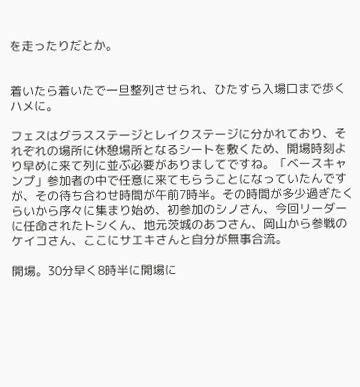を走ったりだとか。


着いたら着いたで一旦整列させられ、ひたすら入場口まで歩くハメに。

フェスはグラスステージとレイクステージに分かれており、それぞれの場所に休憩場所となるシートを敷くため、開場時刻より早めに来て列に並ぶ必要がありましてですね。「ベースキャンプ」参加者の中で任意に来てもらうことになっていたんですが、その待ち合わせ時間が午前7時半。その時間が多少過ぎたくらいから序々に集まり始め、初参加のシノさん、今回リーダーに任命されたトシくん、地元茨城のあつさん、岡山から参戦のケイコさん、ここにサエキさんと自分が無事合流。

開場。30分早く8時半に開場に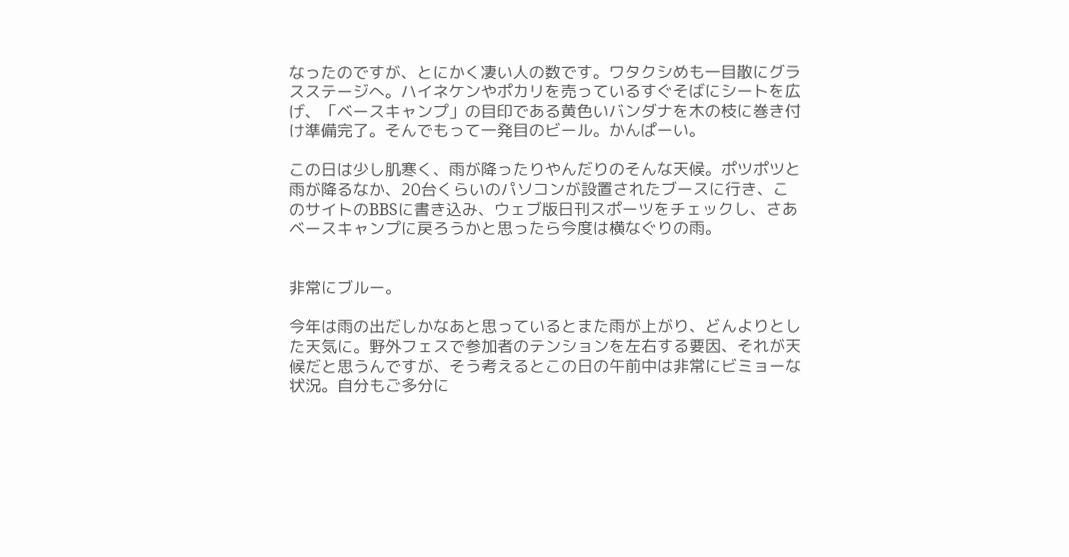なったのですが、とにかく凄い人の数です。ワタクシめも一目散にグラスステージへ。ハイネケンやポカリを売っているすぐそばにシートを広げ、「ベースキャンプ」の目印である黄色いバンダナを木の枝に巻き付け準備完了。そんでもって一発目のビール。かんぱーい。

この日は少し肌寒く、雨が降ったりやんだりのそんな天候。ポツポツと雨が降るなか、20台くらいのパソコンが設置されたブースに行き、このサイトのBBSに書き込み、ウェブ版日刊スポーツをチェックし、さあベースキャンプに戻ろうかと思ったら今度は横なぐりの雨。


非常にブルー。

今年は雨の出だしかなあと思っているとまた雨が上がり、どんよりとした天気に。野外フェスで参加者のテンションを左右する要因、それが天候だと思うんですが、そう考えるとこの日の午前中は非常にビミョーな状況。自分もご多分に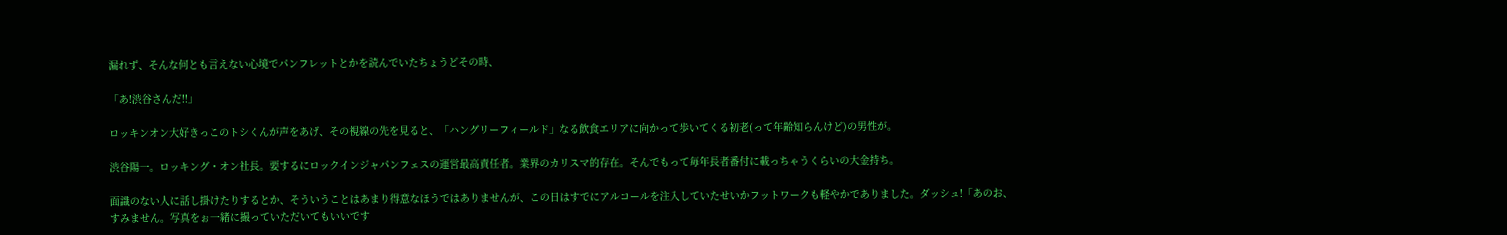漏れず、そんな何とも言えない心境でパンフレットとかを読んでいたちょうどその時、

「あ!渋谷さんだ!!」

ロッキンオン大好きっこのトシくんが声をあげ、その視線の先を見ると、「ハングリーフィールド」なる飲食エリアに向かって歩いてくる初老(って年齢知らんけど)の男性が。

渋谷陽一。ロッキング・オン社長。要するにロックインジャパンフェスの運営最高責任者。業界のカリスマ的存在。そんでもって毎年長者番付に載っちゃうくらいの大金持ち。

面識のない人に話し掛けたりするとか、そういうことはあまり得意なほうではありませんが、この日はすでにアルコールを注入していたせいかフットワークも軽やかでありました。ダッシュ!「あのお、すみません。写真をぉ一緒に撮っていただいてもいいです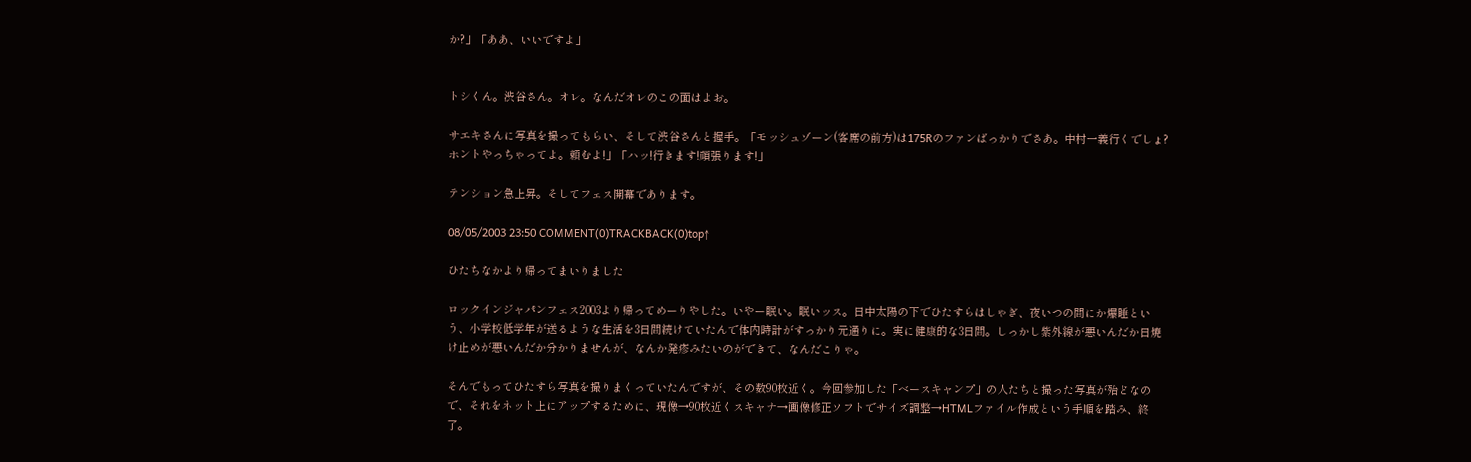か?」「ああ、いいですよ」


トシくん。渋谷さん。オレ。なんだオレのこの面はよお。

サエキさんに写真を撮ってもらい、そして渋谷さんと握手。「モッシュゾーン(客席の前方)は175Rのファンばっかりでさあ。中村一義行くでしょ?ホントやっちゃってよ。頼むよ!」「ハッ!行きます!頑張ります!」

テンション急上昇。そしてフェス開幕であります。

08/05/2003 23:50 COMMENT(0)TRACKBACK(0)top↑

ひたちなかより帰ってまいりました

ロックインジャパンフェス2003より帰ってめーりやした。いやー眠い。眠いッス。日中太陽の下でひたすらはしゃぎ、夜いつの間にか爆睡という、小学校低学年が送るような生活を3日間続けていたんで体内時計がすっかり元通りに。実に健康的な3日間。しっかし紫外線が悪いんだか日焼け止めが悪いんだか分かりませんが、なんか発疹みたいのができて、なんだこりゃ。

そんでもってひたすら写真を撮りまくっていたんですが、その数90枚近く。今回参加した「ベースキャンプ」の人たちと撮った写真が殆どなので、それをネット上にアップするために、現像→90枚近くスキャナ→画像修正ソフトでサイズ調整→HTMLファイル作成という手順を踏み、終了。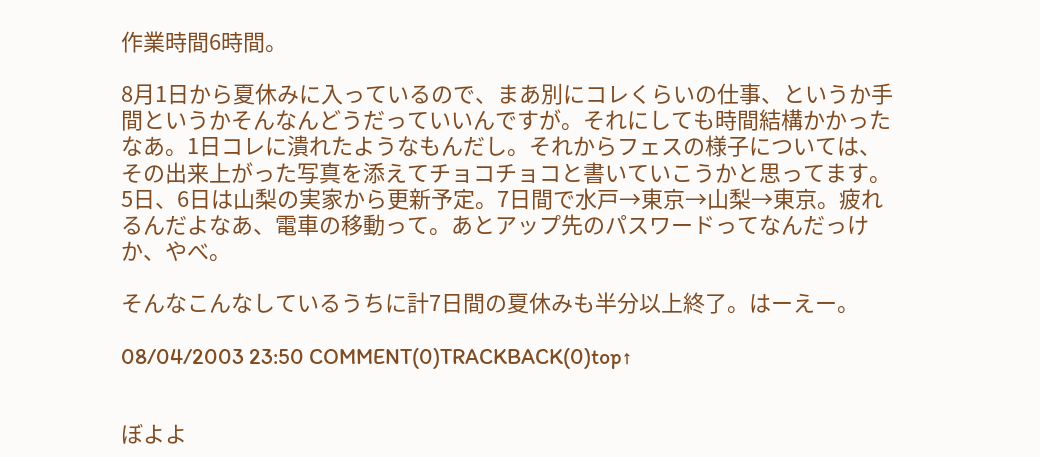作業時間6時間。

8月1日から夏休みに入っているので、まあ別にコレくらいの仕事、というか手間というかそんなんどうだっていいんですが。それにしても時間結構かかったなあ。1日コレに潰れたようなもんだし。それからフェスの様子については、その出来上がった写真を添えてチョコチョコと書いていこうかと思ってます。5日、6日は山梨の実家から更新予定。7日間で水戸→東京→山梨→東京。疲れるんだよなあ、電車の移動って。あとアップ先のパスワードってなんだっけか、やべ。

そんなこんなしているうちに計7日間の夏休みも半分以上終了。はーえー。

08/04/2003 23:50 COMMENT(0)TRACKBACK(0)top↑


ぼよよ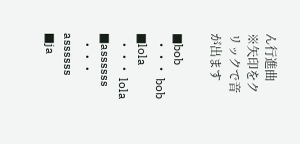ん行進曲
※矢印をクリックで音が出ます

■bob
  ・・・ bob
■lola
  ・・・ lola
■assssss
  ・・・ assssss
■ja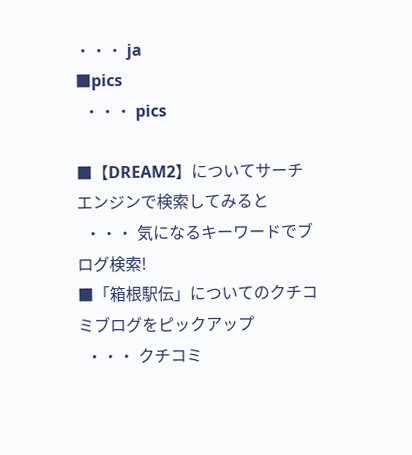・・・ ja
■pics
  ・・・ pics

■【DREAM2】についてサーチエンジンで検索してみると
  ・・・ 気になるキーワードでブログ検索!
■「箱根駅伝」についてのクチコミブログをピックアップ
  ・・・ クチコミ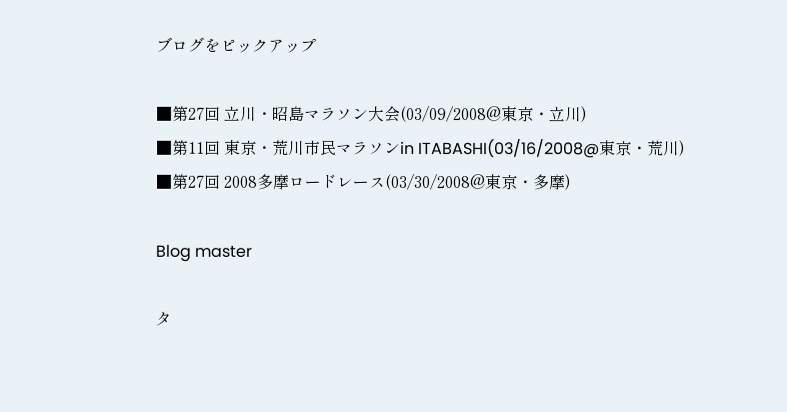ブログをピックアップ

■第27回 立川・昭島マラソン大会(03/09/2008@東京・立川)
■第11回 東京・荒川市民マラソンin ITABASHI(03/16/2008@東京・荒川)
■第27回 2008多摩ロードレース(03/30/2008@東京・多摩)

Blog master

タ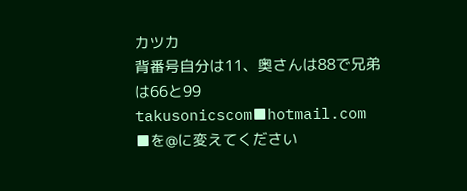カツカ
背番号自分は11、奥さんは88で兄弟は66と99
takusonicscom■hotmail.com
■を@に変えてください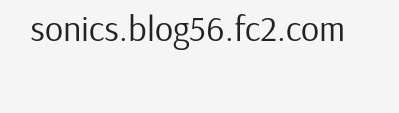sonics.blog56.fc2.com